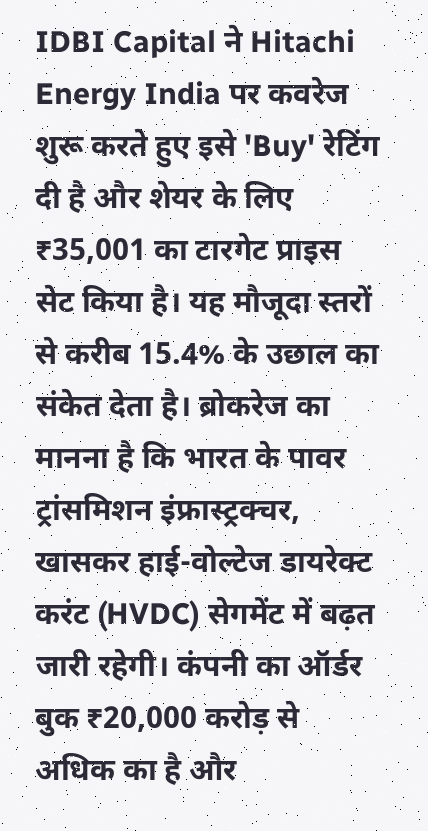IDBI Capital ने Hitachi Energy India पर कवरेज शुरू करते हुए इसे 'Buy' रेटिंग दी है और शेयर के लिए ₹35,001 का टारगेट प्राइस सेट किया है। यह मौजूदा स्तरों से करीब 15.4% के उछाल का संकेत देता है। ब्रोकरेज का मानना है कि भारत के पावर ट्रांसमिशन इंफ्रास्ट्रक्चर, खासकर हाई-वोल्टेज डायरेक्ट करंट (HVDC) सेगमेंट में बढ़त जारी रहेगी। कंपनी का ऑर्डर बुक ₹20,000 करोड़ से अधिक का है और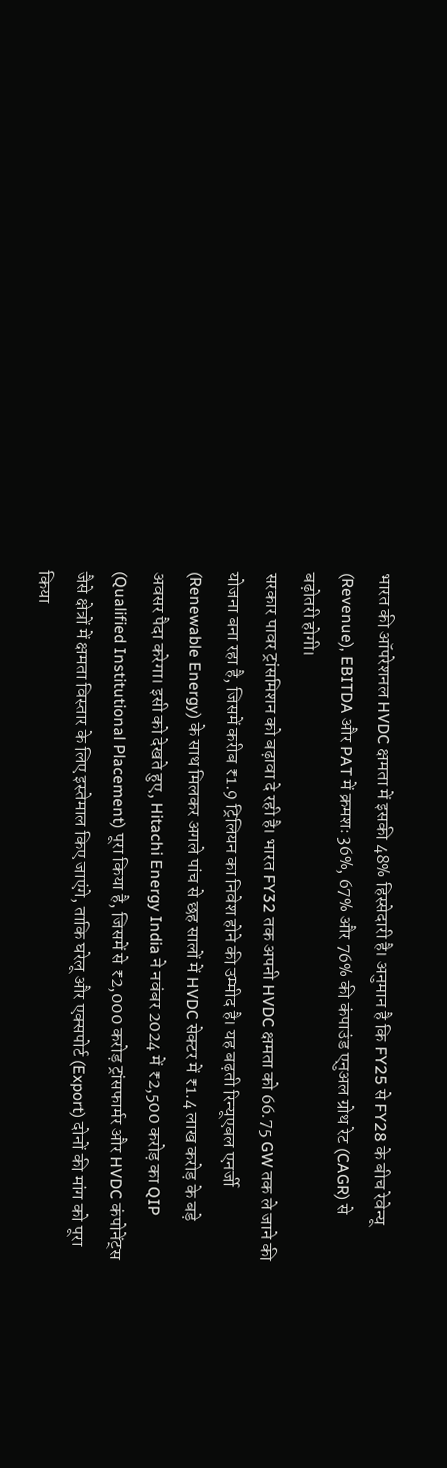भारत की ऑपरेशनल HVDC क्षमता में इसकी 48% हिस्सेदारी है। अनुमान है कि FY25 से FY28 के बीच रेवेन्यू (Revenue), EBITDA और PAT में क्रमशः 36%, 67% और 76% की कंपाउंड एनुअल ग्रोथ रेट (CAGR) से बढ़ोतरी होगी।
सरकार पावर ट्रांसमिशन को बढ़ावा दे रही है। भारत FY32 तक अपनी HVDC क्षमता को 66.75 GW तक ले जाने की योजना बना रहा है, जिसमें करीब ₹1.9 ट्रिलियन का निवेश होने की उम्मीद है। यह बढ़ती रिन्यूएबल एनर्जी (Renewable Energy) के साथ मिलकर अगले पांच से छह सालों में HVDC सेक्टर में ₹1.4 लाख करोड़ के बड़े अवसर पैदा करेगा। इसी को देखते हुए, Hitachi Energy India ने नवंबर 2024 में ₹2,500 करोड़ का QIP (Qualified Institutional Placement) पूरा किया है, जिसमें से ₹2,000 करोड़ ट्रांसफार्मर और HVDC कंपोनेंट्स जैसे क्षेत्रों में क्षमता विस्तार के लिए इस्तेमाल किए जाएंगे, ताकि घरेलू और एक्सपोर्ट (Export) दोनों की मांग को पूरा किया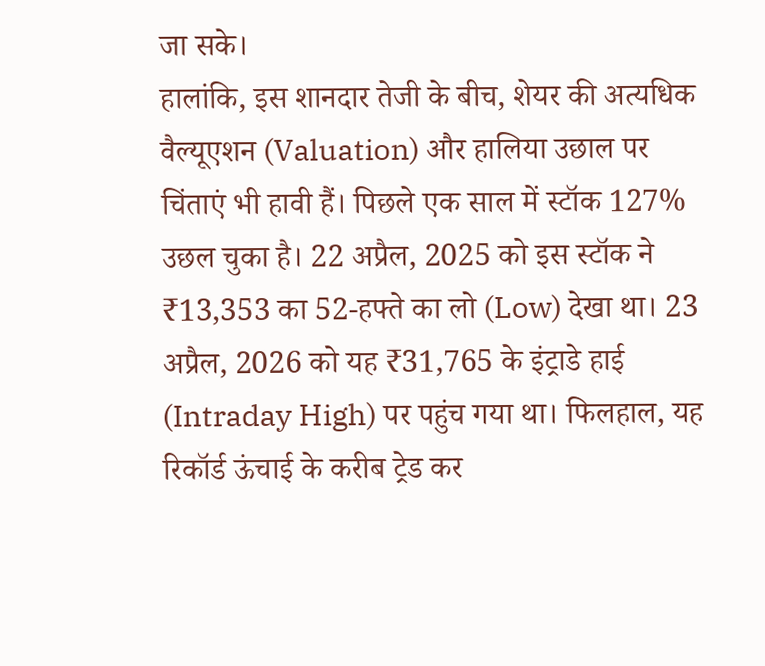जा सके।
हालांकि, इस शानदार तेजी के बीच, शेयर की अत्यधिक वैल्यूएशन (Valuation) और हालिया उछाल पर चिंताएं भी हावी हैं। पिछले एक साल में स्टॉक 127% उछल चुका है। 22 अप्रैल, 2025 को इस स्टॉक ने ₹13,353 का 52-हफ्ते का लो (Low) देखा था। 23 अप्रैल, 2026 को यह ₹31,765 के इंट्राडे हाई (Intraday High) पर पहुंच गया था। फिलहाल, यह रिकॉर्ड ऊंचाई के करीब ट्रेड कर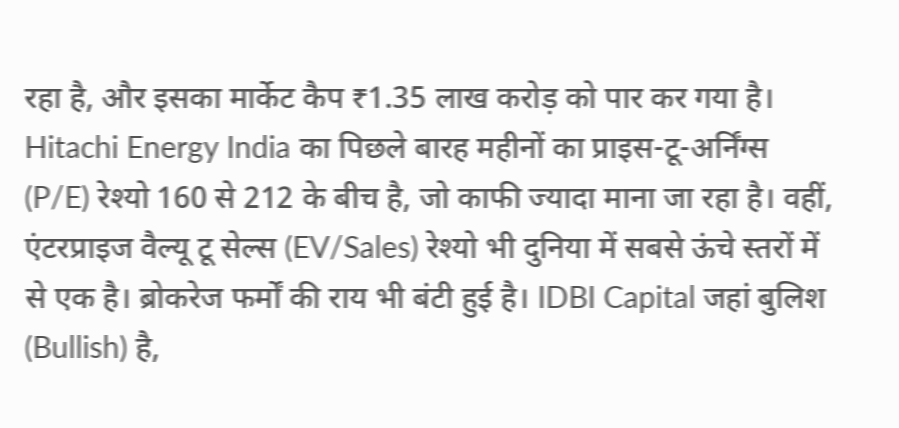रहा है, और इसका मार्केट कैप ₹1.35 लाख करोड़ को पार कर गया है। Hitachi Energy India का पिछले बारह महीनों का प्राइस-टू-अर्निंग्स (P/E) रेश्यो 160 से 212 के बीच है, जो काफी ज्यादा माना जा रहा है। वहीं, एंटरप्राइज वैल्यू टू सेल्स (EV/Sales) रेश्यो भी दुनिया में सबसे ऊंचे स्तरों में से एक है। ब्रोकरेज फर्मों की राय भी बंटी हुई है। IDBI Capital जहां बुलिश (Bullish) है,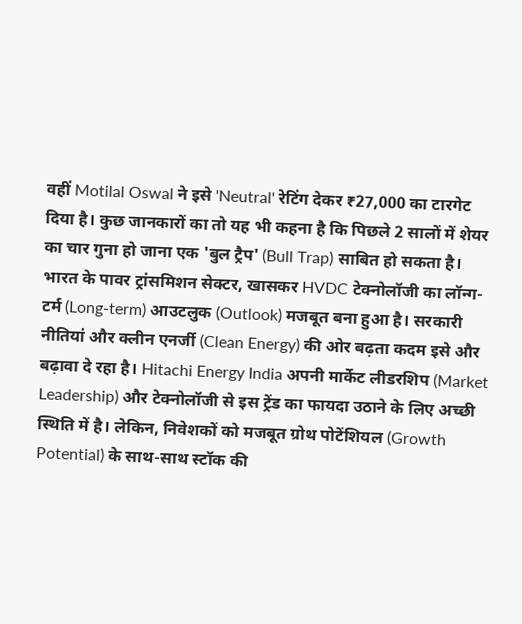वहीं Motilal Oswal ने इसे 'Neutral' रेटिंग देकर ₹27,000 का टारगेट दिया है। कुछ जानकारों का तो यह भी कहना है कि पिछले 2 सालों में शेयर का चार गुना हो जाना एक 'बुल ट्रैप' (Bull Trap) साबित हो सकता है।
भारत के पावर ट्रांसमिशन सेक्टर, खासकर HVDC टेक्नोलॉजी का लॉन्ग-टर्म (Long-term) आउटलुक (Outlook) मजबूत बना हुआ है। सरकारी नीतियां और क्लीन एनर्जी (Clean Energy) की ओर बढ़ता कदम इसे और बढ़ावा दे रहा है। Hitachi Energy India अपनी मार्केट लीडरशिप (Market Leadership) और टेक्नोलॉजी से इस ट्रेंड का फायदा उठाने के लिए अच्छी स्थिति में है। लेकिन, निवेशकों को मजबूत ग्रोथ पोटेंशियल (Growth Potential) के साथ-साथ स्टॉक की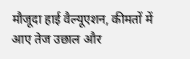मौजूदा हाई वैल्यूएशन, कीमतों में आए तेज उछाल और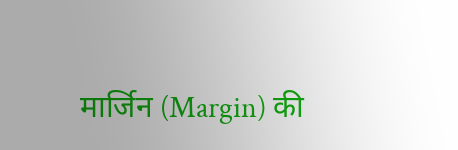मार्जिन (Margin) की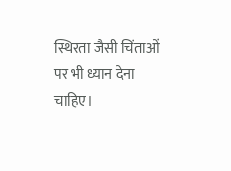स्थिरता जैसी चिंताओं पर भी ध्यान देना चाहिए।